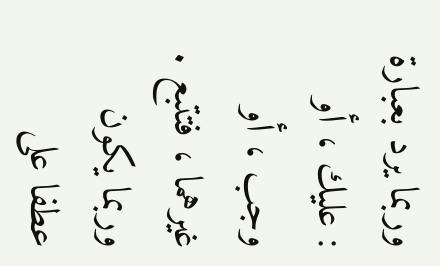وربما يرد بعبارة : عليك ، أو وجب ، أو غيرهما ، فتتبع .
وربما يكون عطفا على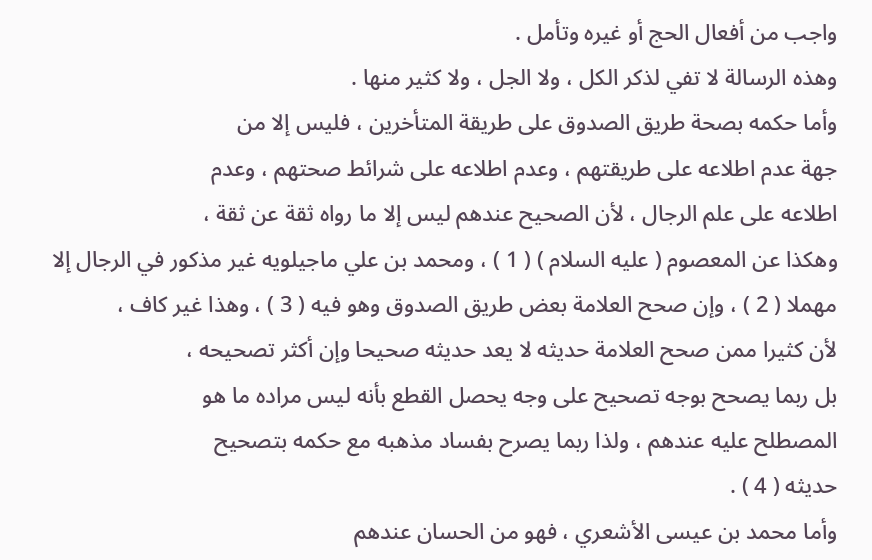واجب من أفعال الحج أو غيره وتأمل .
وهذه الرسالة لا تفي لذكر الكل ، ولا الجل ، ولا كثير منها .
وأما حكمه بصحة طريق الصدوق على طريقة المتأخرين ، فليس إلا من
جهة عدم اطلاعه على طريقتهم ، وعدم اطلاعه على شرائط صحتهم ، وعدم
اطلاعه على علم الرجال ، لأن الصحيح عندهم ليس إلا ما رواه ثقة عن ثقة ،
وهكذا عن المعصوم ( عليه السلام ) ( 1 ) ، ومحمد بن علي ماجيلويه غير مذكور في الرجال إلا
مهملا ( 2 ) ، وإن صحح العلامة بعض طريق الصدوق وهو فيه ( 3 ) ، وهذا غير كاف ،
لأن كثيرا ممن صحح العلامة حديثه لا يعد حديثه صحيحا وإن أكثر تصحيحه ،
بل ربما يصحح بوجه تصحيح على وجه يحصل القطع بأنه ليس مراده ما هو
المصطلح عليه عندهم ، ولذا ربما يصرح بفساد مذهبه مع حكمه بتصحيح
حديثه ( 4 ) .
وأما محمد بن عيسى الأشعري ، فهو من الحسان عندهم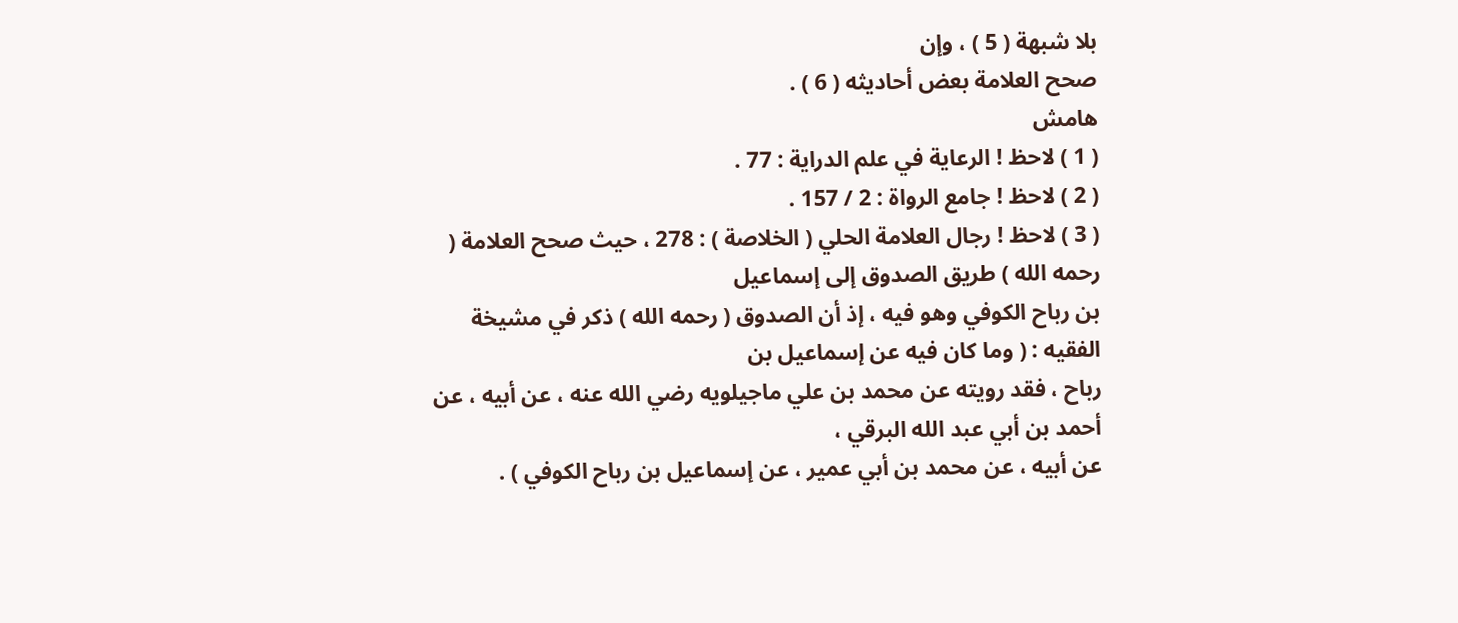بلا شبهة ( 5 ) ، وإن
صحح العلامة بعض أحاديثه ( 6 ) .
هامش
( 1 ) لاحظ ! الرعاية في علم الدراية : 77 .
( 2 ) لاحظ ! جامع الرواة : 2 / 157 .
( 3 ) لاحظ ! رجال العلامة الحلي ( الخلاصة ) : 278 ، حيث صحح العلامة ( رحمه الله ) طريق الصدوق إلى إسماعيل
بن رباح الكوفي وهو فيه ، إذ أن الصدوق ( رحمه الله ) ذكر في مشيخة الفقيه : ( وما كان فيه عن إسماعيل بن
رباح ، فقد رويته عن محمد بن علي ماجيلويه رضي الله عنه ، عن أبيه ، عن أحمد بن أبي عبد الله البرقي ،
عن أبيه ، عن محمد بن أبي عمير ، عن إسماعيل بن رباح الكوفي ) .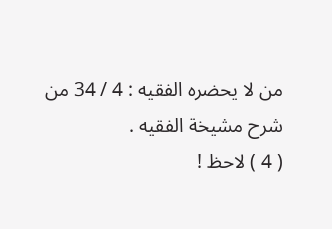من لا يحضره الفقيه : 4 / 34 من
شرح مشيخة الفقيه .
( 4 ) لاحظ !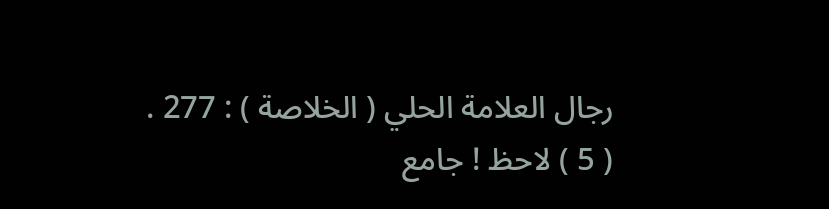رجال العلامة الحلي ( الخلاصة ) : 277 .
( 5 ) لاحظ ! جامع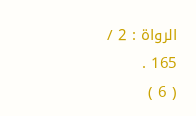الرواة : 2 / 165 .
( 6 )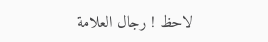لاحظ ! رجال العلامة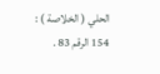الحلي ( الخلاصة ) : 154 الرقم 83 .